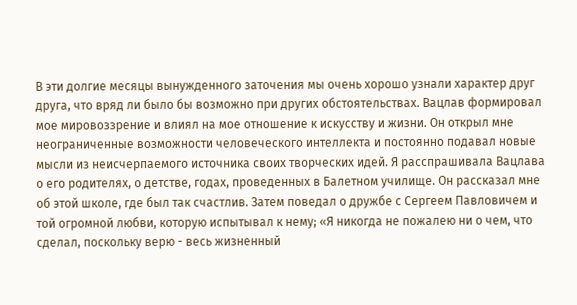В эти долгие месяцы вынужденного заточения мы очень хорошо узнали характер друг друга, что вряд ли было бы возможно при других обстоятельствах. Вацлав формировал мое мировоззрение и влиял на мое отношение к искусству и жизни. Он открыл мне неограниченные возможности человеческого интеллекта и постоянно подавал новые мысли из неисчерпаемого источника своих творческих идей. Я расспрашивала Вацлава о его родителях, о детстве, годах, проведенных в Балетном училище. Он рассказал мне об этой школе, где был так счастлив. Затем поведал о дружбе с Сергеем Павловичем и той огромной любви, которую испытывал к нему; «Я никогда не пожалею ни о чем, что сделал, поскольку верю - весь жизненный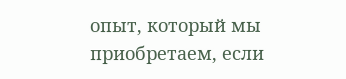опыт, который мы приобретаем, если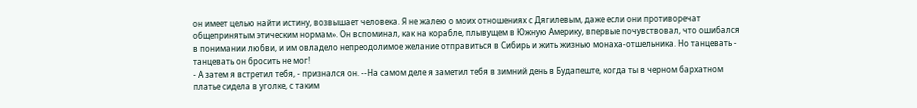он имеет целью найти истину, возвышает человека. Я не жалею о моих отношениях с Дягилевым, даже если они противоречат общепринятым этическим нормам». Он вспоминал, как на корабле, плывущем в Южную Америку, впервые почувствовал, что ошибался в понимании любви, и им овладело непреодолимое желание отправиться в Сибирь и жить жизнью монаха-отшельника. Но танцевать - танцевать он бросить не мог!
- А затем я встретил тебя, - признался он. --На самом деле я заметил тебя в зимний день в Будапеште, когда ты в черном бархатном платье сидела в уголке, с таким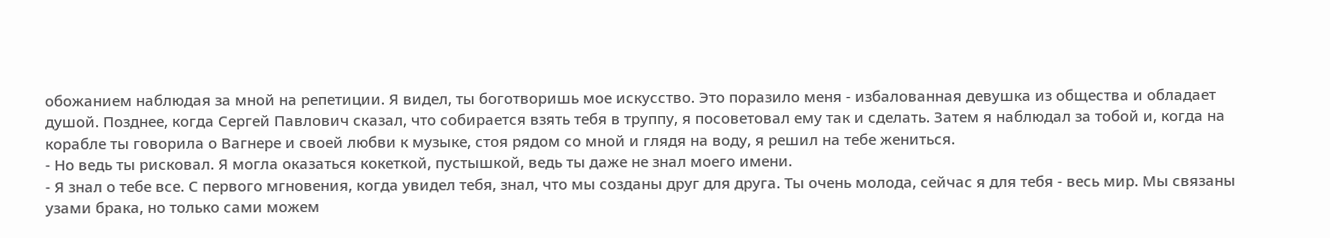обожанием наблюдая за мной на репетиции. Я видел, ты боготворишь мое искусство. Это поразило меня - избалованная девушка из общества и обладает душой. Позднее, когда Сергей Павлович сказал, что собирается взять тебя в труппу, я посоветовал ему так и сделать. Затем я наблюдал за тобой и, когда на корабле ты говорила о Вагнере и своей любви к музыке, стоя рядом со мной и глядя на воду, я решил на тебе жениться.
- Но ведь ты рисковал. Я могла оказаться кокеткой, пустышкой, ведь ты даже не знал моего имени.
- Я знал о тебе все. С первого мгновения, когда увидел тебя, знал, что мы созданы друг для друга. Ты очень молода, сейчас я для тебя - весь мир. Мы связаны узами брака, но только сами можем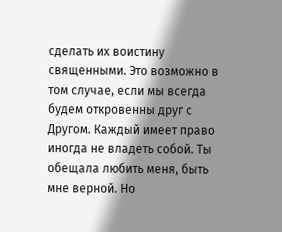сделать их воистину священными. Это возможно в том случае, если мы всегда будем откровенны друг с Другом. Каждый имеет право иногда не владеть собой. Ты обещала любить меня, быть мне верной. Но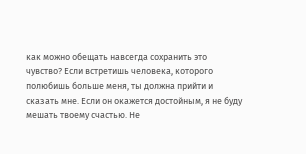как можно обещать навсегда сохранить это чувство? Если встретишь человека, которого полюбишь больше меня, ты должна прийти и сказать мне. Если он окажется достойным, я не буду мешать твоему счастью. Не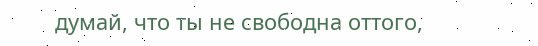думай, что ты не свободна оттого,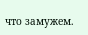что замужем.